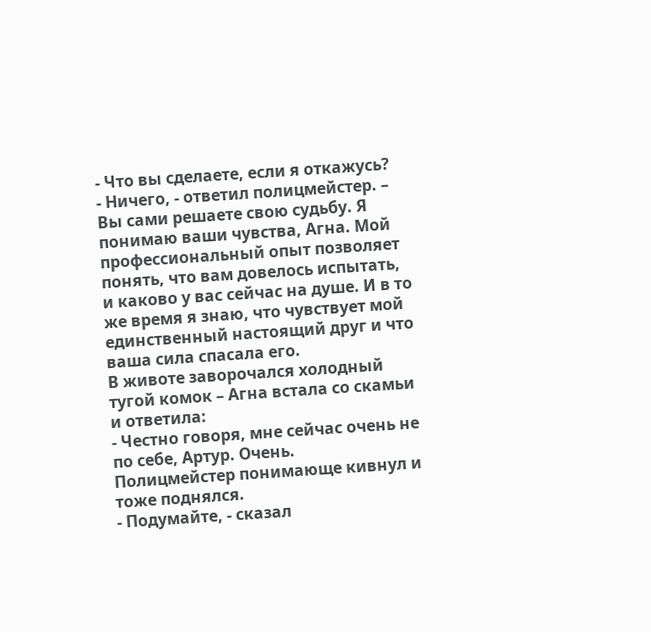- Что вы сделаете, если я откажусь?
- Ничего, - ответил полицмейстер. – Вы сами решаете свою судьбу. Я понимаю ваши чувства, Агна. Мой профессиональный опыт позволяет понять, что вам довелось испытать, и каково у вас сейчас на душе. И в то же время я знаю, что чувствует мой единственный настоящий друг и что ваша сила спасала его.
В животе заворочался холодный тугой комок – Агна встала со скамьи и ответила:
- Честно говоря, мне сейчас очень не по себе, Артур. Очень.
Полицмейстер понимающе кивнул и тоже поднялся.
- Подумайте, - сказал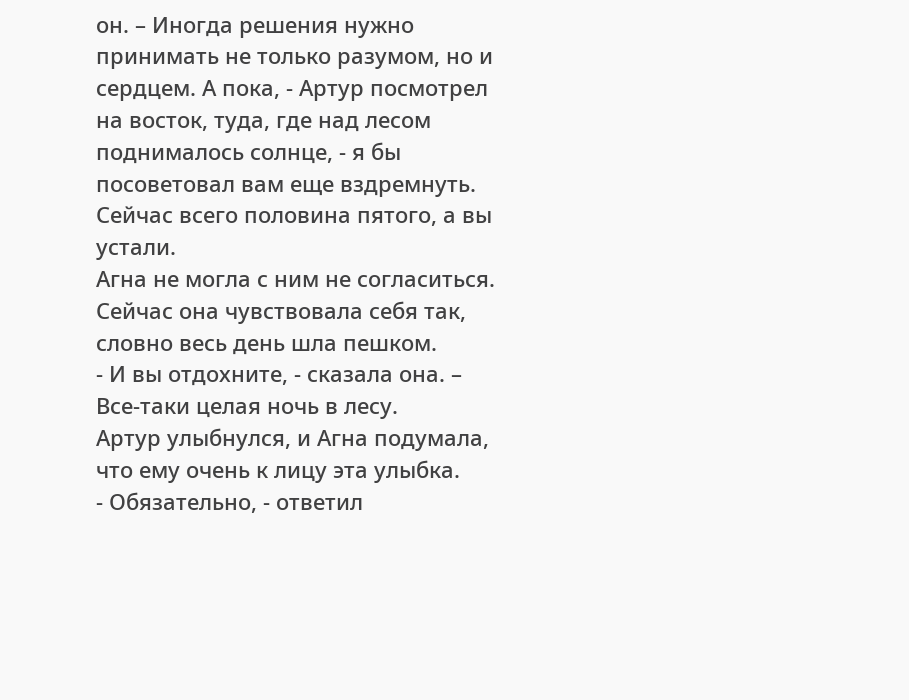он. – Иногда решения нужно принимать не только разумом, но и сердцем. А пока, - Артур посмотрел на восток, туда, где над лесом поднималось солнце, - я бы посоветовал вам еще вздремнуть. Сейчас всего половина пятого, а вы устали.
Агна не могла с ним не согласиться. Сейчас она чувствовала себя так, словно весь день шла пешком.
- И вы отдохните, - сказала она. – Все-таки целая ночь в лесу.
Артур улыбнулся, и Агна подумала, что ему очень к лицу эта улыбка.
- Обязательно, - ответил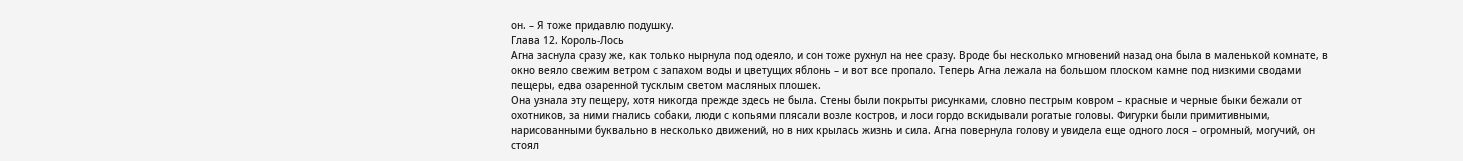он. – Я тоже придавлю подушку.
Глава 12. Король-Лось
Агна заснула сразу же, как только нырнула под одеяло, и сон тоже рухнул на нее сразу. Вроде бы несколько мгновений назад она была в маленькой комнате, в окно веяло свежим ветром с запахом воды и цветущих яблонь – и вот все пропало. Теперь Агна лежала на большом плоском камне под низкими сводами пещеры, едва озаренной тусклым светом масляных плошек.
Она узнала эту пещеру, хотя никогда прежде здесь не была. Стены были покрыты рисунками, словно пестрым ковром – красные и черные быки бежали от охотников, за ними гнались собаки, люди с копьями плясали возле костров, и лоси гордо вскидывали рогатые головы. Фигурки были примитивными, нарисованными буквально в несколько движений, но в них крылась жизнь и сила. Агна повернула голову и увидела еще одного лося – огромный, могучий, он стоял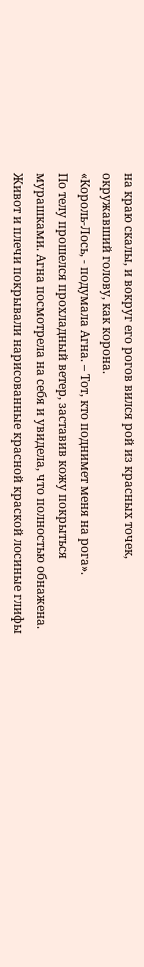на краю скалы, и вокруг его рогов вился рой из красных точек, окружавший голову, как корона.
«Король-Лось, - подумала Агна. – Тот, кто поднимет меня на рога».
По телу прошелся прохладный ветер, заставив кожу покрыться мурашками. Агна посмотрела на себя и увидела, что полностью обнажена. Живот и плечи покрывали нарисованные красной краской лосиные глифы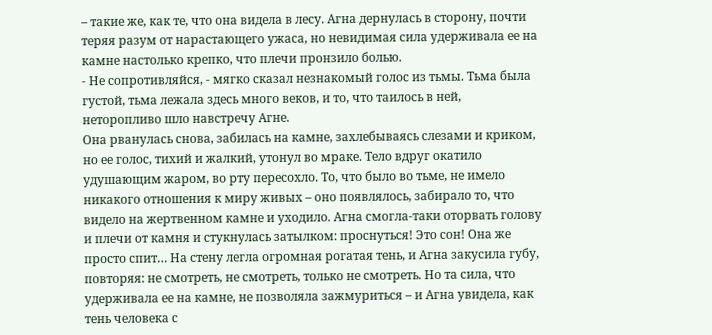– такие же, как те, что она видела в лесу. Агна дернулась в сторону, почти теряя разум от нарастающего ужаса, но невидимая сила удерживала ее на камне настолько крепко, что плечи пронзило болью.
- Не сопротивляйся, - мягко сказал незнакомый голос из тьмы. Тьма была густой, тьма лежала здесь много веков, и то, что таилось в ней, неторопливо шло навстречу Агне.
Она рванулась снова, забилась на камне, захлебываясь слезами и криком, но ее голос, тихий и жалкий, утонул во мраке. Тело вдруг окатило удушающим жаром, во рту пересохло. То, что было во тьме, не имело никакого отношения к миру живых – оно появлялось, забирало то, что видело на жертвенном камне и уходило. Агна смогла-таки оторвать голову и плечи от камня и стукнулась затылком: проснуться! Это сон! Она же просто спит… На стену легла огромная рогатая тень, и Агна закусила губу, повторяя: не смотреть, не смотреть, только не смотреть. Но та сила, что удерживала ее на камне, не позволяла зажмуриться – и Агна увидела, как тень человека с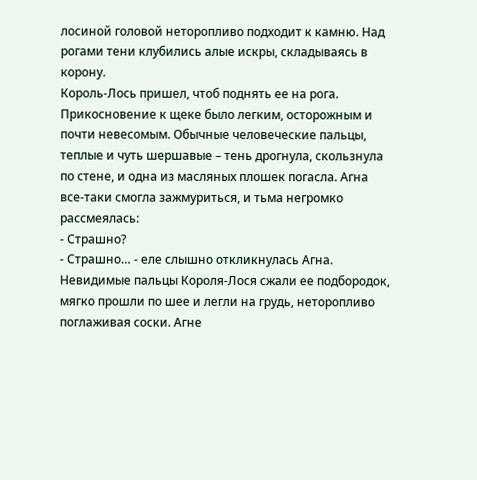лосиной головой неторопливо подходит к камню. Над рогами тени клубились алые искры, складываясь в корону.
Король-Лось пришел, чтоб поднять ее на рога.
Прикосновение к щеке было легким, осторожным и почти невесомым. Обычные человеческие пальцы, теплые и чуть шершавые – тень дрогнула, скользнула по стене, и одна из масляных плошек погасла. Агна все-таки смогла зажмуриться, и тьма негромко рассмеялась:
- Страшно?
- Страшно… - еле слышно откликнулась Агна. Невидимые пальцы Короля-Лося сжали ее подбородок, мягко прошли по шее и легли на грудь, неторопливо поглаживая соски. Агне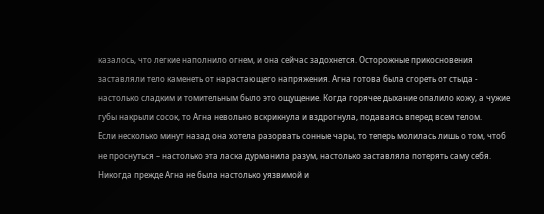казалось, что легкие наполнило огнем, и она сейчас задохнется. Осторожные прикосновения заставляли тело каменеть от нарастающего напряжения. Агна готова была сгореть от стыда - настолько сладким и томительным было это ощущение. Когда горячее дыхание опалило кожу, а чужие губы накрыли сосок, то Агна невольно вскрикнула и вздрогнула, подаваясь вперед всем телом.
Если несколько минут назад она хотела разорвать сонные чары, то теперь молилась лишь о том, чтоб не проснуться – настолько эта ласка дурманила разум, настолько заставляла потерять саму себя. Никогда прежде Агна не была настолько уязвимой и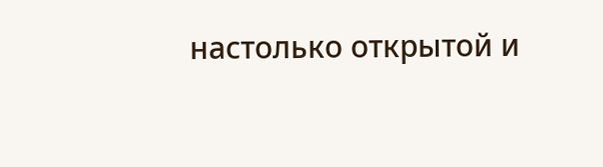настолько открытой и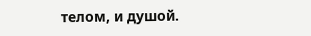телом, и душой.